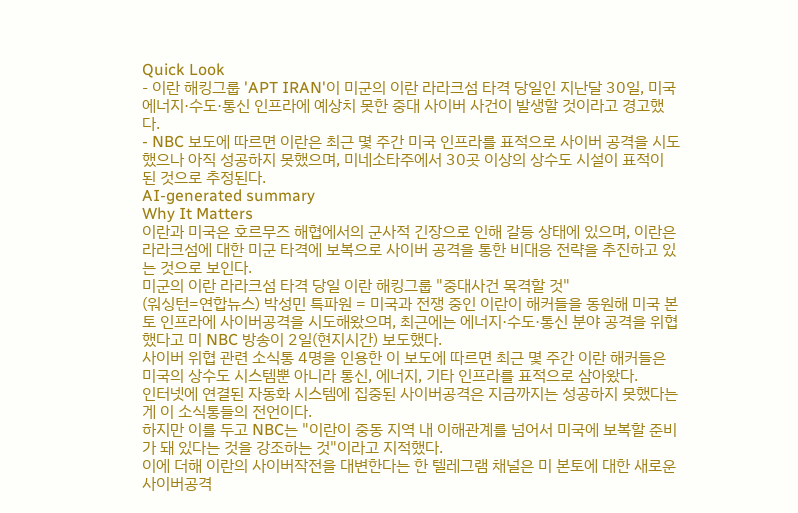Quick Look
- 이란 해킹그룹 'APT IRAN'이 미군의 이란 라라크섬 타격 당일인 지난달 30일, 미국 에너지·수도·통신 인프라에 예상치 못한 중대 사이버 사건이 발생할 것이라고 경고했다.
- NBC 보도에 따르면 이란은 최근 몇 주간 미국 인프라를 표적으로 사이버 공격을 시도했으나 아직 성공하지 못했으며, 미네소타주에서 30곳 이상의 상수도 시설이 표적이 된 것으로 추정된다.
AI-generated summary
Why It Matters
이란과 미국은 호르무즈 해협에서의 군사적 긴장으로 인해 갈등 상태에 있으며, 이란은 라라크섬에 대한 미군 타격에 보복으로 사이버 공격을 통한 비대응 전략을 추진하고 있는 것으로 보인다.
미군의 이란 라라크섬 타격 당일 이란 해킹그룹 "중대사건 목격할 것"
(워싱턴=연합뉴스) 박성민 특파원 = 미국과 전쟁 중인 이란이 해커들을 동원해 미국 본토 인프라에 사이버공격을 시도해왔으며, 최근에는 에너지·수도·통신 분야 공격을 위협했다고 미 NBC 방송이 2일(현지시간) 보도했다.
사이버 위협 관련 소식통 4명을 인용한 이 보도에 따르면 최근 몇 주간 이란 해커들은 미국의 상수도 시스템뿐 아니라 통신, 에너지, 기타 인프라를 표적으로 삼아왔다.
인터넷에 연결된 자동화 시스템에 집중된 사이버공격은 지금까지는 성공하지 못했다는 게 이 소식통들의 전언이다.
하지만 이를 두고 NBC는 "이란이 중동 지역 내 이해관계를 넘어서 미국에 보복할 준비가 돼 있다는 것을 강조하는 것"이라고 지적했다.
이에 더해 이란의 사이버작전을 대변한다는 한 텔레그램 채널은 미 본토에 대한 새로운 사이버공격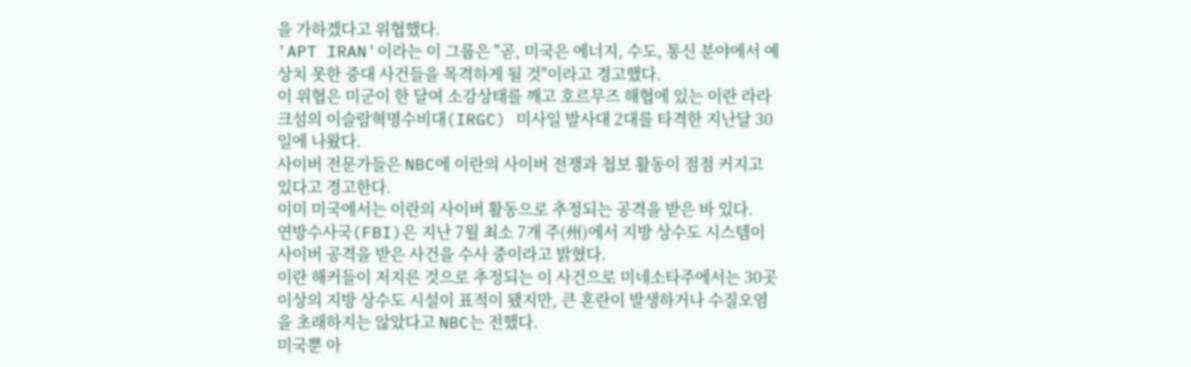을 가하겠다고 위협했다.
'APT IRAN'이라는 이 그룹은 "곧, 미국은 에너지, 수도, 통신 분야에서 예상치 못한 중대 사건들을 목격하게 될 것"이라고 경고했다.
이 위협은 미군이 한 달여 소강상태를 깨고 호르무즈 해협에 있는 이란 라라크섬의 이슬람혁명수비대(IRGC) 미사일 발사대 2대를 타격한 지난달 30일에 나왔다.
사이버 전문가들은 NBC에 이란의 사이버 전쟁과 첩보 활동이 점점 커지고 있다고 경고한다.
이미 미국에서는 이란의 사이버 활동으로 추정되는 공격을 받은 바 있다.
연방수사국(FBI)은 지난 7월 최소 7개 주(州)에서 지방 상수도 시스템이 사이버 공격을 받은 사건을 수사 중이라고 밝혔다.
이란 해커들이 저지른 것으로 추정되는 이 사건으로 미네소타주에서는 30곳 이상의 지방 상수도 시설이 표적이 됐지만, 큰 혼란이 발생하거나 수질오염을 초래하지는 않았다고 NBC는 전했다.
미국뿐 아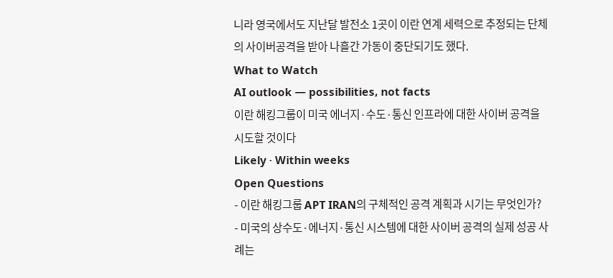니라 영국에서도 지난달 발전소 1곳이 이란 연계 세력으로 추정되는 단체의 사이버공격을 받아 나흘간 가동이 중단되기도 했다.
What to Watch
AI outlook — possibilities, not facts
이란 해킹그룹이 미국 에너지·수도·통신 인프라에 대한 사이버 공격을 시도할 것이다
Likely · Within weeks
Open Questions
- 이란 해킹그룹 APT IRAN의 구체적인 공격 계획과 시기는 무엇인가?
- 미국의 상수도·에너지·통신 시스템에 대한 사이버 공격의 실제 성공 사례는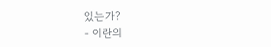있는가?
- 이란의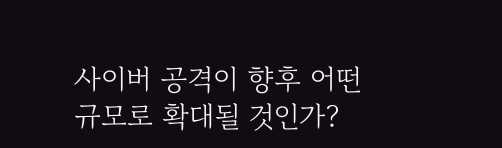사이버 공격이 향후 어떤 규모로 확대될 것인가?